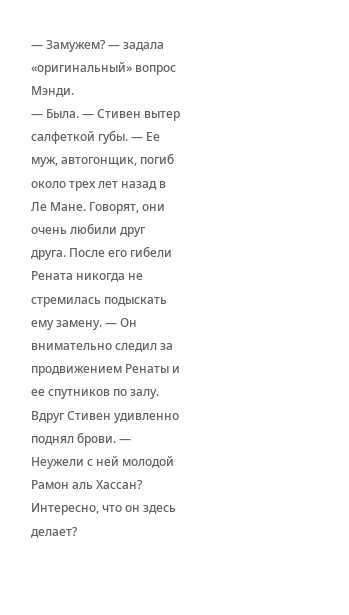— Замужем? — задала «оригинальный» вопрос Мэнди.
— Была. — Стивен вытер салфеткой губы. — Ее муж, автогонщик, погиб около трех лет назад в Ле Мане. Говорят, они очень любили друг друга. После его гибели Рената никогда не стремилась подыскать ему замену. — Он внимательно следил за продвижением Ренаты и ее спутников по залу. Вдруг Стивен удивленно поднял брови. — Неужели с ней молодой Рамон аль Хассан? Интересно, что он здесь делает?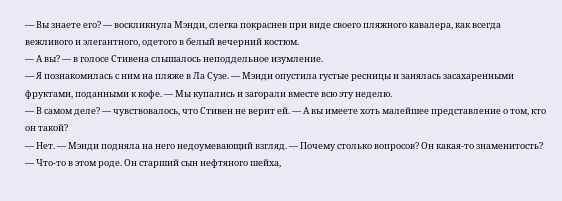— Вы знаете его? — воскликнула Мэнди, слегка покраснев при виде своего пляжного кавалера, как всегда вежливого и элегантного, одетого в белый вечерний костюм.
— А вы? — в голосе Стивена слышалось неподдельное изумление.
— Я познакомилась с ним на пляже в Ла Сузе. — Мэнди опустила густые ресницы и занялась засахаренными фруктами, поданными к кофе. — Мы купались и загорали вместе всю эту неделю.
— В самом деле? — чувствовалось, что Стивен не верит ей. — А вы имеете хоть малейшее представление о том, кто он такой?
— Нет. — Мэнди подняла на него недоумевающий взгляд. — Почему столько вопросов? Он какая-то знаменитость?
— Что-то в этом роде. Он старший сын нефтяного шейха,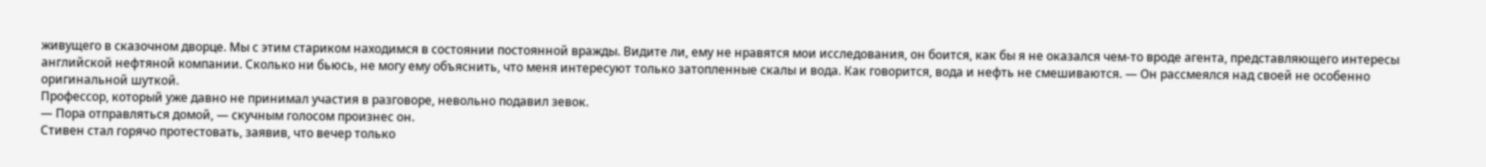живущего в сказочном дворце. Мы с этим стариком находимся в состоянии постоянной вражды. Видите ли, ему не нравятся мои исследования, он боится, как бы я не оказался чем-то вроде агента, представляющего интересы английской нефтяной компании. Сколько ни бьюсь, не могу ему объяснить, что меня интересуют только затопленные скалы и вода. Как говорится, вода и нефть не смешиваются. — Он рассмеялся над своей не особенно оригинальной шуткой.
Профессор, который уже давно не принимал участия в разговоре, невольно подавил зевок.
— Пора отправляться домой, — скучным голосом произнес он.
Стивен стал горячо протестовать, заявив, что вечер только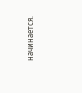начинается.